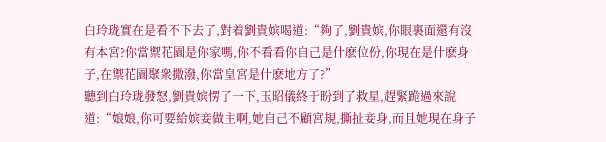白玲珑實在是看不下去了,對着劉貴嫔喝道:“夠了,劉貴嫔,你眼裏面還有沒有本宮?你當禦花園是你家嗎,你不看看你自己是什麽位份,你現在是什麽身子,在禦花園聚衆撒潑,你當皇宮是什麽地方了?”
聽到白玲珑發怒,劉貴嫔愣了一下,玉昭儀終于盼到了救星,趕緊跪過來說道:“娘娘,你可要給嫔妾做主啊,她自己不顧宮規,撕扯妾身,而且她現在身子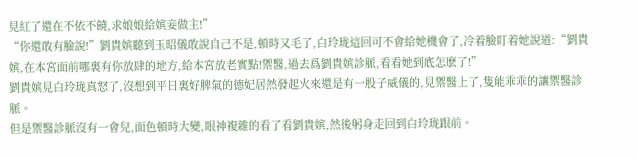見紅了還在不依不饒,求娘娘給嫔妾做主!”
“你還敢有臉說!”劉貴嫔聽到玉昭儀敢說自己不是,頓時又毛了,白玲珑這回可不會給她機會了,冷着臉盯着她說道:“劉貴嫔,在本宮面前哪裏有你放肆的地方,給本宮放老實點!禦醫,過去爲劉貴嫔診脈,看看她到底怎麽了!”
劉貴嫔見白玲珑真怒了,沒想到平日裏好脾氣的德妃居然發起火來還是有一股子威儀的,見禦醫上了,隻能乖乖的讓禦醫診脈。
但是禦醫診脈沒有一會兒,面色頓時大變,眼神複雜的看了看劉貴嫔,然後躬身走回到白玲珑跟前。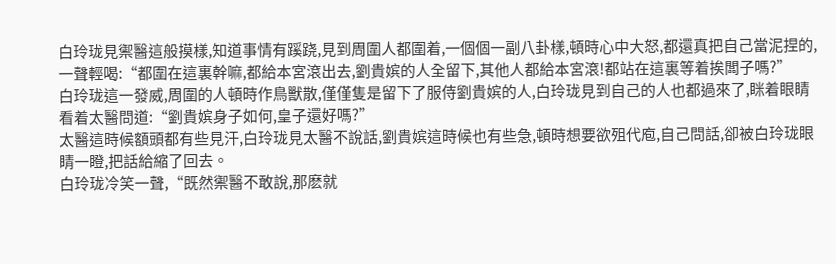白玲珑見禦醫這般摸樣,知道事情有蹊跷,見到周圍人都圍着,一個個一副八卦樣,頓時心中大怒,都還真把自己當泥捏的,一聲輕喝:“都圍在這裏幹嘛,都給本宮滾出去,劉貴嫔的人全留下,其他人都給本宮滾!都站在這裏等着挨闆子嗎?”
白玲珑這一發威,周圍的人頓時作鳥獸散,僅僅隻是留下了服侍劉貴嫔的人,白玲珑見到自己的人也都過來了,眯着眼睛看着太醫問道:“劉貴嫔身子如何,皇子還好嗎?”
太醫這時候額頭都有些見汗,白玲珑見太醫不說話,劉貴嫔這時候也有些急,頓時想要欲殂代庖,自己問話,卻被白玲珑眼睛一瞪,把話給縮了回去。
白玲珑冷笑一聲,“既然禦醫不敢說,那麽就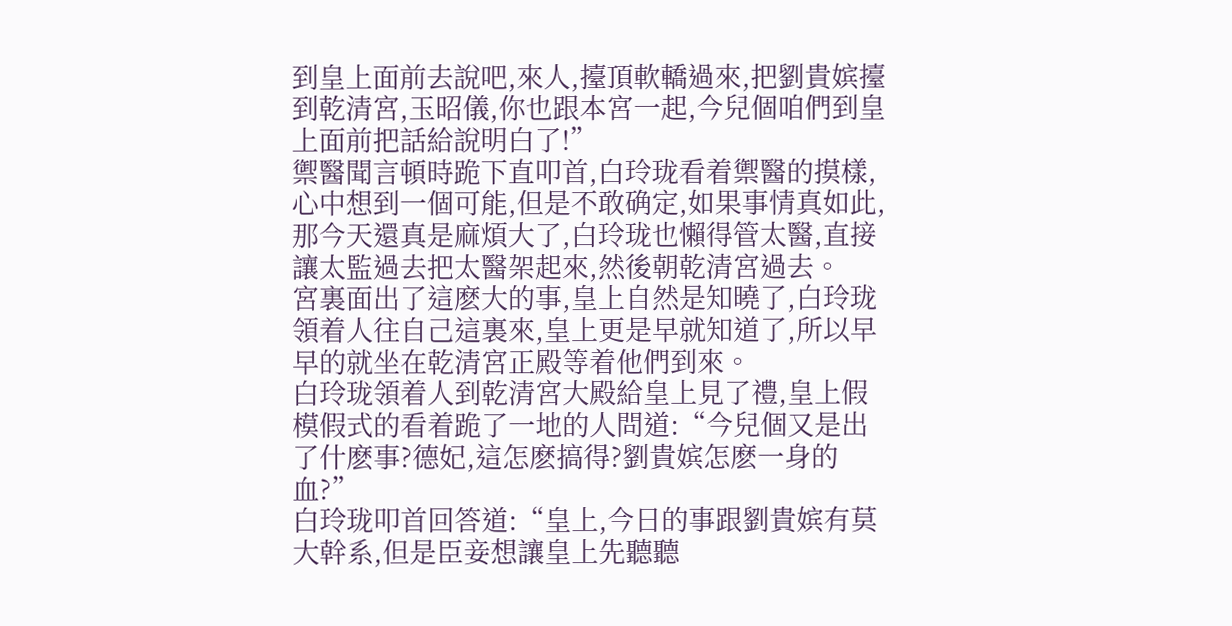到皇上面前去說吧,來人,擡頂軟轎過來,把劉貴嫔擡到乾清宮,玉昭儀,你也跟本宮一起,今兒個咱們到皇上面前把話給說明白了!”
禦醫聞言頓時跪下直叩首,白玲珑看着禦醫的摸樣,心中想到一個可能,但是不敢确定,如果事情真如此,那今天還真是麻煩大了,白玲珑也懶得管太醫,直接讓太監過去把太醫架起來,然後朝乾清宮過去。
宮裏面出了這麽大的事,皇上自然是知曉了,白玲珑領着人往自己這裏來,皇上更是早就知道了,所以早早的就坐在乾清宮正殿等着他們到來。
白玲珑領着人到乾清宮大殿給皇上見了禮,皇上假模假式的看着跪了一地的人問道:“今兒個又是出了什麽事?德妃,這怎麽搞得?劉貴嫔怎麽一身的血?”
白玲珑叩首回答道:“皇上,今日的事跟劉貴嫔有莫大幹系,但是臣妾想讓皇上先聽聽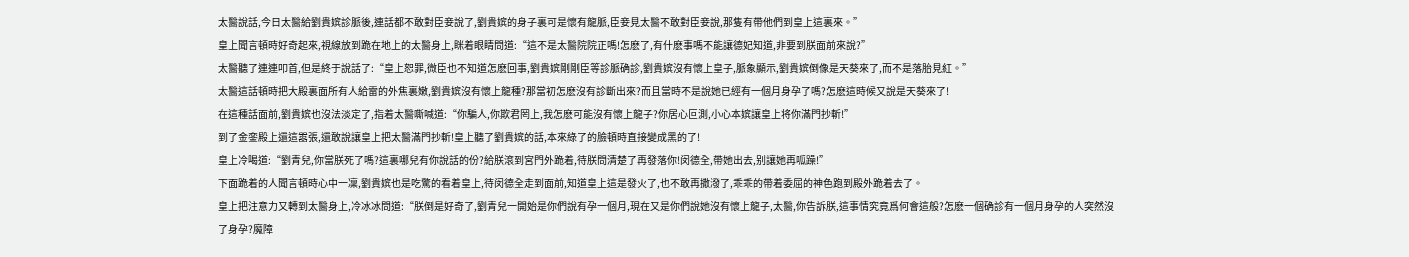太醫說話,今日太醫給劉貴嫔診脈後,連話都不敢對臣妾說了,劉貴嫔的身子裏可是懷有龍脈,臣妾見太醫不敢對臣妾說,那隻有帶他們到皇上這裏來。”
皇上聞言頓時好奇起來,視線放到跪在地上的太醫身上,眯着眼睛問道:“這不是太醫院院正嗎!怎麽了,有什麽事嗎不能讓德妃知道,非要到朕面前來說?”
太醫聽了連連叩首,但是終于說話了:“皇上恕罪,微臣也不知道怎麽回事,劉貴嫔剛剛臣等診脈确診,劉貴嫔沒有懷上皇子,脈象顯示,劉貴嫔倒像是天葵來了,而不是落胎見紅。”
太醫這話頓時把大殿裏面所有人給雷的外焦裏嫩,劉貴嫔沒有懷上龍種?那當初怎麽沒有診斷出來?而且當時不是說她已經有一個月身孕了嗎?怎麽這時候又說是天葵來了!
在這種話面前,劉貴嫔也沒法淡定了,指着太醫嘶喊道:“你騙人,你欺君罔上,我怎麽可能沒有懷上龍子?你居心叵測,小心本嫔讓皇上将你滿門抄斬!”
到了金銮殿上還這嚣張,還敢說讓皇上把太醫滿門抄斬!皇上聽了劉貴嫔的話,本來綠了的臉頓時直接變成黑的了!
皇上冷喝道:“劉青兒,你當朕死了嗎?這裏哪兒有你說話的份?給朕滾到宮門外跪着,待朕問清楚了再發落你!闵德全,帶她出去,别讓她再呱躁!”
下面跪着的人聞言頓時心中一凜,劉貴嫔也是吃驚的看着皇上,待闵德全走到面前,知道皇上這是發火了,也不敢再撒潑了,乖乖的帶着委屈的神色跑到殿外跪着去了。
皇上把注意力又轉到太醫身上,冷冰冰問道:“朕倒是好奇了,劉青兒一開始是你們說有孕一個月,現在又是你們說她沒有懷上龍子,太醫,你告訴朕,這事情究竟爲何會這般?怎麽一個确診有一個月身孕的人突然沒了身孕?魔障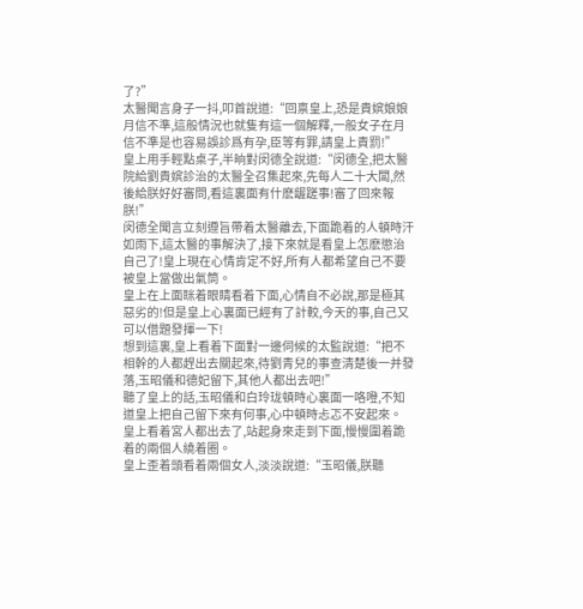了?”
太醫聞言身子一抖,叩首說道:“回禀皇上,恐是貴嫔娘娘月信不準,這般情況也就隻有這一個解釋,一般女子在月信不準是也容易誤診爲有孕,臣等有罪,請皇上責罰!”
皇上用手輕點桌子,半晌對闵德全說道:“闵德全,把太醫院給劉貴嫔診治的太醫全召集起來,先每人二十大闆,然後給朕好好審問,看這裏面有什麽龌蹉事!審了回來報朕!”
闵德全聞言立刻遵旨帶着太醫離去,下面跪着的人頓時汗如雨下,這太醫的事解決了,接下來就是看皇上怎麽懲治自己了!皇上現在心情肯定不好,所有人都希望自己不要被皇上當做出氣筒。
皇上在上面眯着眼睛看着下面,心情自不必說,那是極其惡劣的!但是皇上心裏面已經有了計較,今天的事,自己又可以借題發揮一下!
想到這裏,皇上看着下面對一邊伺候的太監說道:“把不相幹的人都趕出去關起來,待劉青兒的事查清楚後一并發落,玉昭儀和德妃留下,其他人都出去吧!”
聽了皇上的話,玉昭儀和白玲珑頓時心裏面一咯噔,不知道皇上把自己留下來有何事,心中頓時忐忑不安起來。
皇上看着宮人都出去了,站起身來走到下面,慢慢圍着跪着的兩個人繞着圈。
皇上歪着頭看着兩個女人,淡淡說道:“玉昭儀,朕聽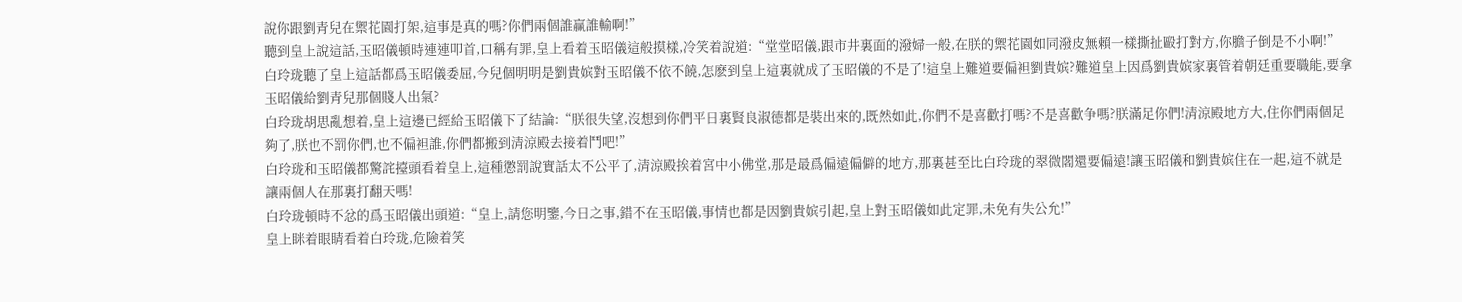說你跟劉青兒在禦花園打架,這事是真的嗎?你們兩個誰赢誰輸啊!”
聽到皇上說這話,玉昭儀頓時連連叩首,口稱有罪,皇上看着玉昭儀這般摸樣,冷笑着說道:“堂堂昭儀,跟市井裏面的潑婦一般,在朕的禦花園如同潑皮無賴一樣撕扯毆打對方,你膽子倒是不小啊!”
白玲珑聽了皇上這話都爲玉昭儀委屈,今兒個明明是劉貴嫔對玉昭儀不依不饒,怎麽到皇上這裏就成了玉昭儀的不是了!這皇上難道要偏袒劉貴嫔?難道皇上因爲劉貴嫔家裏管着朝廷重要職能,要拿玉昭儀給劉青兒那個賤人出氣?
白玲珑胡思亂想着,皇上這邊已經給玉昭儀下了結論:“朕很失望,沒想到你們平日裏賢良淑德都是裝出來的,既然如此,你們不是喜歡打嗎?不是喜歡争嗎?朕滿足你們!清涼殿地方大,住你們兩個足夠了,朕也不罰你們,也不偏袒誰,你們都搬到清涼殿去接着鬥吧!”
白玲珑和玉昭儀都驚詫擡頭看着皇上,這種懲罰說實話太不公平了,清涼殿挨着宮中小佛堂,那是最爲偏遠偏僻的地方,那裏甚至比白玲珑的翠微閣還要偏遠!讓玉昭儀和劉貴嫔住在一起,這不就是讓兩個人在那裏打翻天嗎!
白玲珑頓時不忿的爲玉昭儀出頭道:“皇上,請您明鑒,今日之事,錯不在玉昭儀,事情也都是因劉貴嫔引起,皇上對玉昭儀如此定罪,未免有失公允!”
皇上眯着眼睛看着白玲珑,危險着笑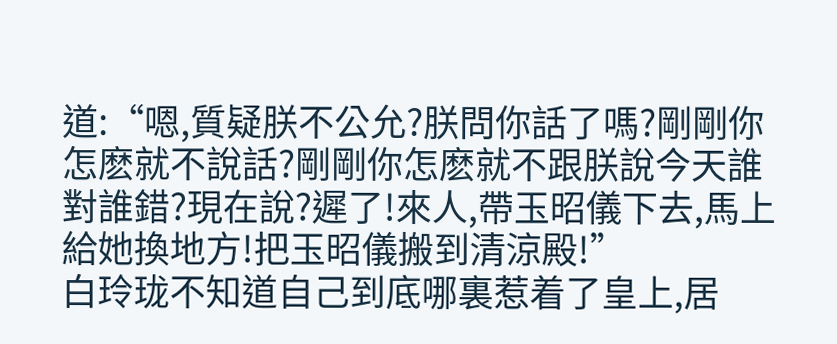道:“嗯,質疑朕不公允?朕問你話了嗎?剛剛你怎麽就不說話?剛剛你怎麽就不跟朕說今天誰對誰錯?現在說?遲了!來人,帶玉昭儀下去,馬上給她換地方!把玉昭儀搬到清涼殿!”
白玲珑不知道自己到底哪裏惹着了皇上,居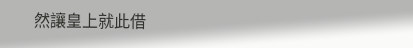然讓皇上就此借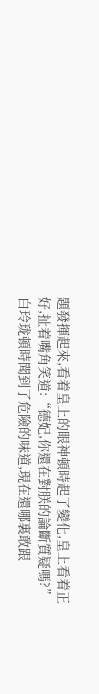題發揮起來,看着皇上的眼神頓時起了變化,皇上看着正好,扯着嘴角笑道:“德妃,你還在對朕的論斷質疑嗎?”
白玲珑頓時聞到了危險的味道,現在還哪裏敢跟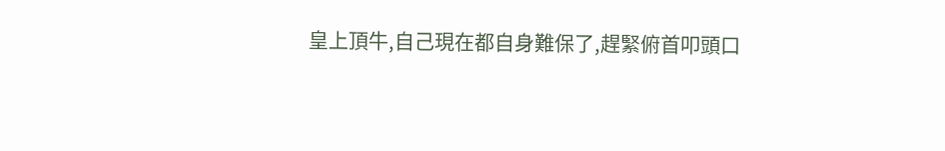皇上頂牛,自己現在都自身難保了,趕緊俯首叩頭口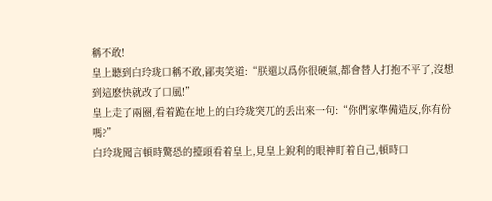稱不敢!
皇上聽到白玲珑口稱不敢,鄙夷笑道:“朕還以爲你很硬氣,都會替人打抱不平了,沒想到這麽快就改了口風!”
皇上走了兩圈,看着跪在地上的白玲珑突兀的丢出來一句:“你們家準備造反,你有份嗎?”
白玲珑聞言頓時驚恐的擡頭看着皇上,見皇上銳利的眼神盯着自己,頓時口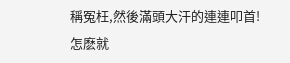稱冤枉,然後滿頭大汗的連連叩首!
怎麽就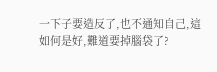一下子要造反了,也不通知自己,這如何是好,難道要掉腦袋了?